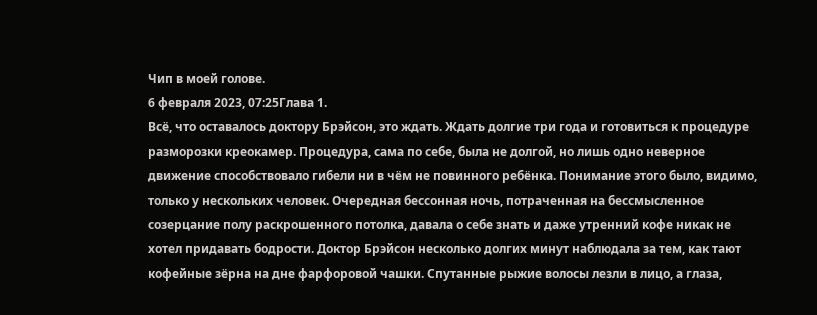Чип в моей голове.
6 февраля 2023, 07:25Глава 1.
Всё, что оставалось доктору Брэйсон, это ждать. Ждать долгие три года и готовиться к процедуре разморозки креокамер. Процедура, сама по себе, была не долгой, но лишь одно неверное движение способствовало гибели ни в чём не повинного ребёнка. Понимание этого было, видимо, только у нескольких человек. Очередная бессонная ночь, потраченная на бессмысленное созерцание полу раскрошенного потолка, давала о себе знать и даже утренний кофе никак не хотел придавать бодрости. Доктор Брэйсон несколько долгих минут наблюдала за тем, как тают кофейные зёрна на дне фарфоровой чашки. Спутанные рыжие волосы лезли в лицо, а глаза,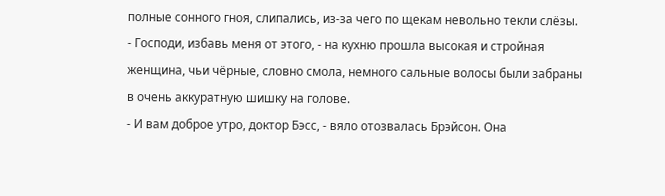полные сонного гноя, слипались, из-за чего по щекам невольно текли слёзы.
- Господи, избавь меня от этого, - на кухню прошла высокая и стройная женщина, чьи чёрные, словно смола, немного сальные волосы были забраны в очень аккуратную шишку на голове.
- И вам доброе утро, доктор Бэсс, - вяло отозвалась Брэйсон. Она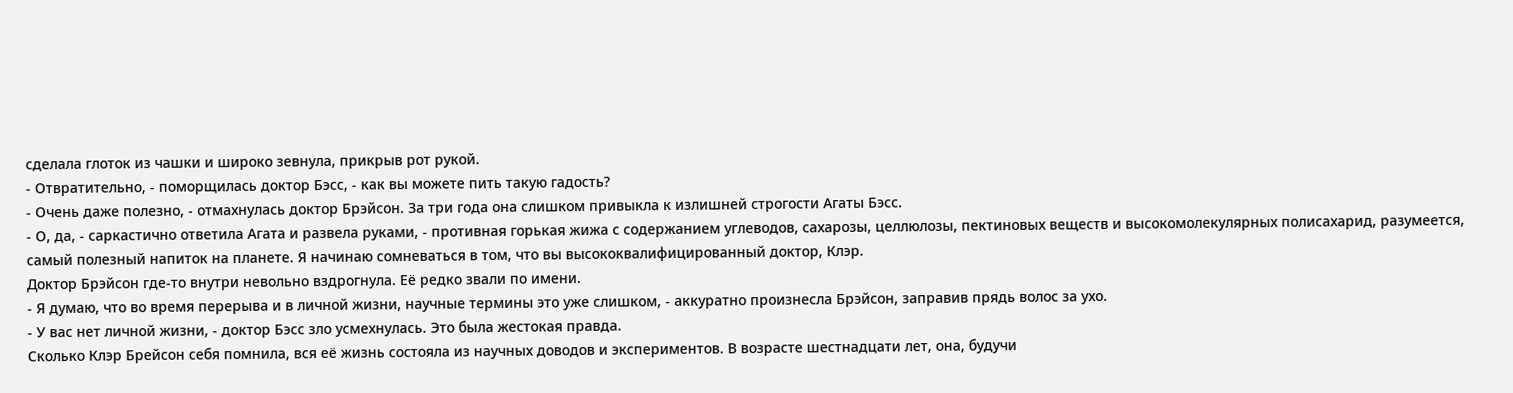сделала глоток из чашки и широко зевнула, прикрыв рот рукой.
- Отвратительно, - поморщилась доктор Бэсс, - как вы можете пить такую гадость?
- Очень даже полезно, - отмахнулась доктор Брэйсон. За три года она слишком привыкла к излишней строгости Агаты Бэсс.
- О, да, - саркастично ответила Агата и развела руками, - противная горькая жижа с содержанием углеводов, сахарозы, целлюлозы, пектиновых веществ и высокомолекулярных полисахарид, разумеется, самый полезный напиток на планете. Я начинаю сомневаться в том, что вы высококвалифицированный доктор, Клэр.
Доктор Брэйсон где-то внутри невольно вздрогнула. Её редко звали по имени.
- Я думаю, что во время перерыва и в личной жизни, научные термины это уже слишком, - аккуратно произнесла Брэйсон, заправив прядь волос за ухо.
- У вас нет личной жизни, - доктор Бэсс зло усмехнулась. Это была жестокая правда.
Сколько Клэр Брейсон себя помнила, вся её жизнь состояла из научных доводов и экспериментов. В возрасте шестнадцати лет, она, будучи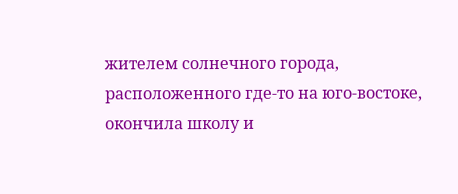жителем солнечного города, расположенного где-то на юго-востоке, окончила школу и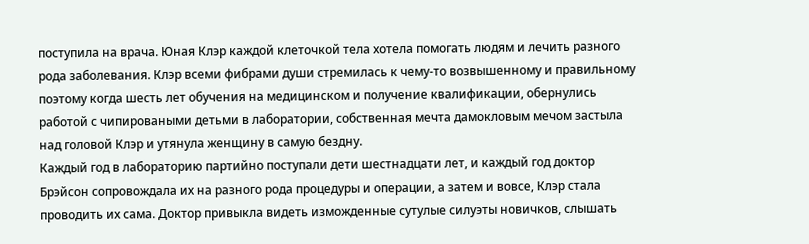поступила на врача. Юная Клэр каждой клеточкой тела хотела помогать людям и лечить разного рода заболевания. Клэр всеми фибрами души стремилась к чему-то возвышенному и правильному поэтому когда шесть лет обучения на медицинском и получение квалификации, обернулись работой с чипироваными детьми в лаборатории, собственная мечта дамокловым мечом застыла над головой Клэр и утянула женщину в самую бездну.
Каждый год в лабораторию партийно поступали дети шестнадцати лет, и каждый год доктор Брэйсон сопровождала их на разного рода процедуры и операции, а затем и вовсе, Клэр стала проводить их сама. Доктор привыкла видеть изможденные сутулые силуэты новичков, слышать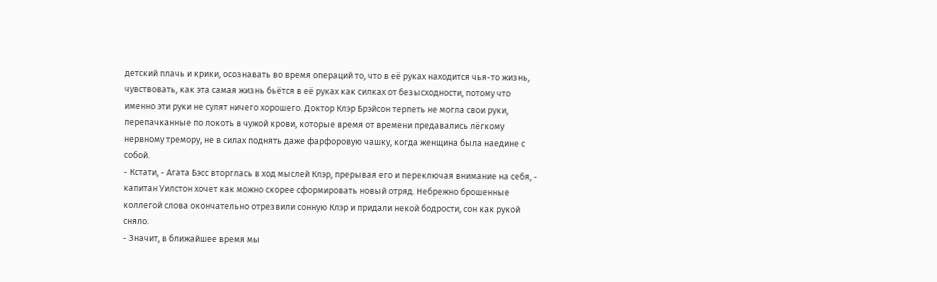детский плачь и крики, осознавать во время операций то, что в её руках находится чья-то жизнь, чувствовать, как эта самая жизнь бьётся в её руках как силках от безысходности, потому что именно эти руки не сулят ничего хорошего. Доктор Клэр Брэйсон терпеть не могла свои руки, перепачканные по локоть в чужой крови, которые время от времени предавались лёгкому нервному тремору, не в силах поднять даже фарфоровую чашку, когда женщина была наедине с собой.
- Кстати, - Агата Бэсс вторглась в ход мыслей Клэр, прерывая его и переключая внимание на себя, - капитан Уилстон хочет как можно скорее сформировать новый отряд. Небрежно брошенные коллегой слова окончательно отрезвили сонную Клэр и придали некой бодрости, сон как рукой сняло.
- Значит, в ближайшее время мы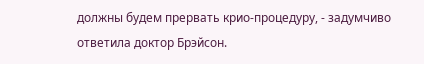должны будем прервать крио-процедуру, - задумчиво ответила доктор Брэйсон.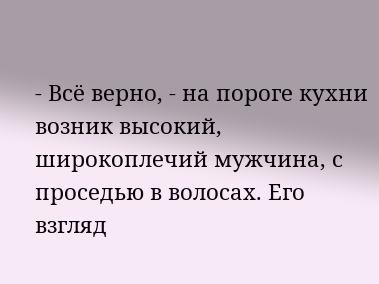- Всё верно, - на пороге кухни возник высокий, широкоплечий мужчина, с проседью в волосах. Его взгляд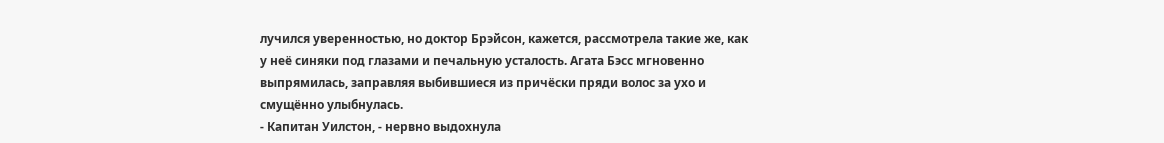лучился уверенностью, но доктор Брэйсон, кажется, рассмотрела такие же, как у неё синяки под глазами и печальную усталость. Агата Бэсс мгновенно выпрямилась, заправляя выбившиеся из причёски пряди волос за ухо и смущённо улыбнулась.
- Капитан Уилстон, - нервно выдохнула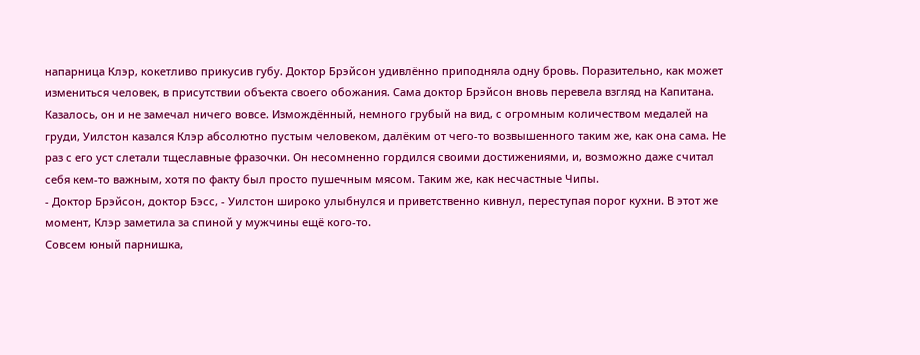напарница Клэр, кокетливо прикусив губу. Доктор Брэйсон удивлённо приподняла одну бровь. Поразительно, как может измениться человек, в присутствии объекта своего обожания. Сама доктор Брэйсон вновь перевела взгляд на Капитана. Казалось, он и не замечал ничего вовсе. Измождённый, немного грубый на вид, с огромным количеством медалей на груди, Уилстон казался Клэр абсолютно пустым человеком, далёким от чего-то возвышенного таким же, как она сама. Не раз с его уст слетали тщеславные фразочки. Он несомненно гордился своими достижениями, и, возможно даже считал себя кем-то важным, хотя по факту был просто пушечным мясом. Таким же, как несчастные Чипы.
- Доктор Брэйсон, доктор Бэсс, - Уилстон широко улыбнулся и приветственно кивнул, переступая порог кухни. В этот же момент, Клэр заметила за спиной у мужчины ещё кого-то.
Совсем юный парнишка,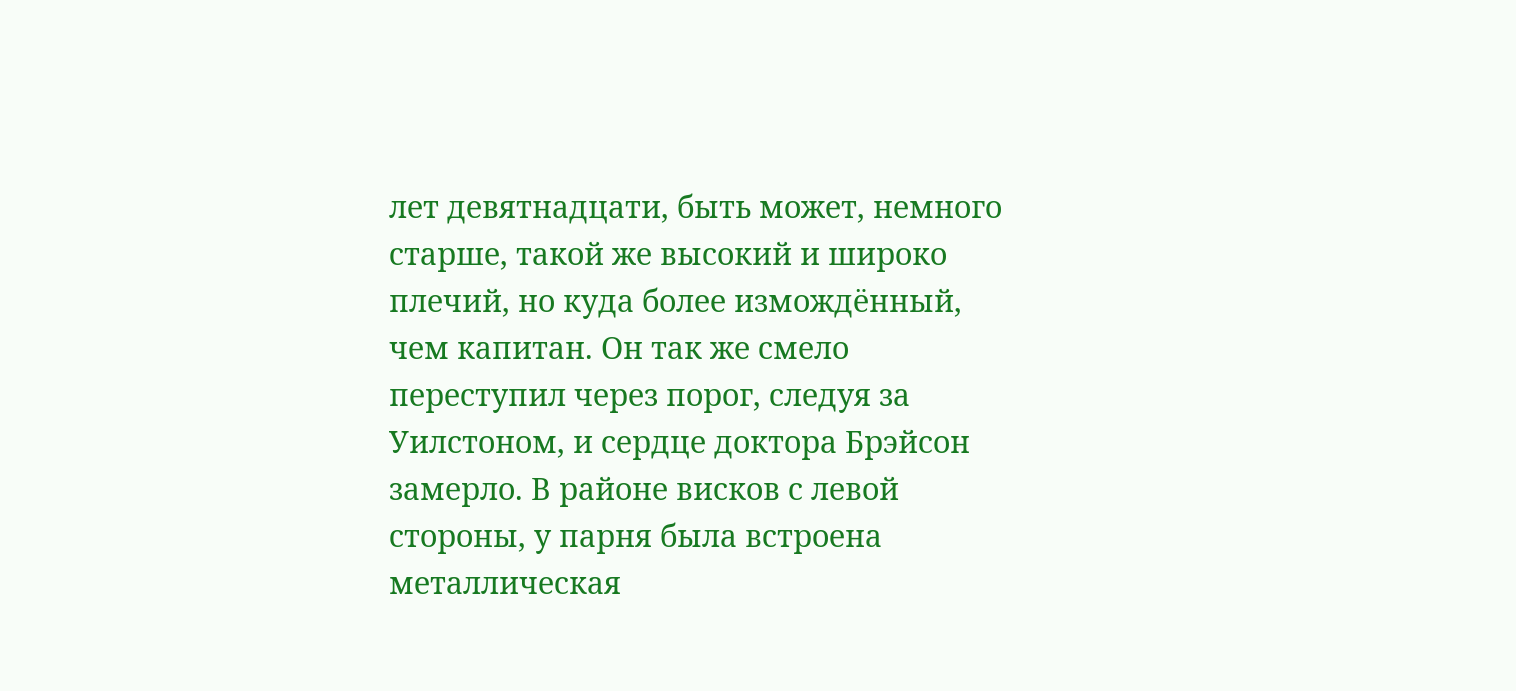лет девятнадцати, быть может, немного старше, такой же высокий и широко плечий, но куда более измождённый, чем капитан. Он так же смело переступил через порог, следуя за Уилстоном, и сердце доктора Брэйсон замерло. В районе висков с левой стороны, у парня была встроена металлическая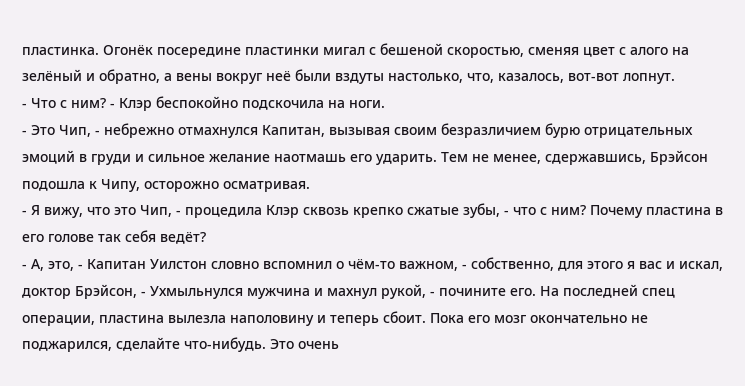пластинка. Огонёк посередине пластинки мигал с бешеной скоростью, сменяя цвет с алого на зелёный и обратно, а вены вокруг неё были вздуты настолько, что, казалось, вот-вот лопнут.
- Что с ним? - Клэр беспокойно подскочила на ноги.
- Это Чип, - небрежно отмахнулся Капитан, вызывая своим безразличием бурю отрицательных эмоций в груди и сильное желание наотмашь его ударить. Тем не менее, сдержавшись, Брэйсон подошла к Чипу, осторожно осматривая.
- Я вижу, что это Чип, - процедила Клэр сквозь крепко сжатые зубы, - что с ним? Почему пластина в его голове так себя ведёт?
- А, это, - Капитан Уилстон словно вспомнил о чём-то важном, - собственно, для этого я вас и искал, доктор Брэйсон, - Ухмыльнулся мужчина и махнул рукой, - почините его. На последней спец операции, пластина вылезла наполовину и теперь сбоит. Пока его мозг окончательно не поджарился, сделайте что-нибудь. Это очень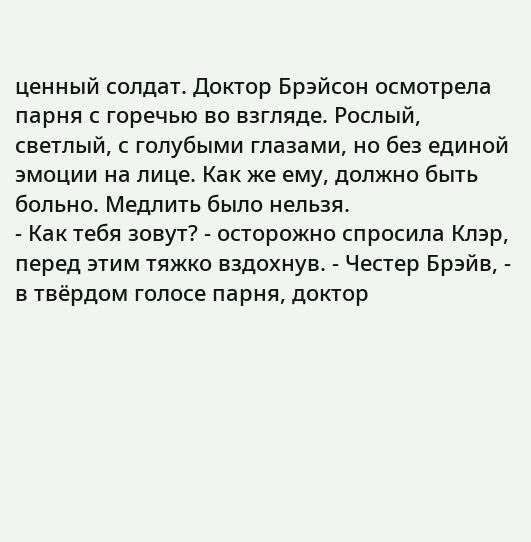ценный солдат. Доктор Брэйсон осмотрела парня с горечью во взгляде. Рослый, светлый, с голубыми глазами, но без единой эмоции на лице. Как же ему, должно быть больно. Медлить было нельзя.
- Как тебя зовут? - осторожно спросила Клэр, перед этим тяжко вздохнув. - Честер Брэйв, - в твёрдом голосе парня, доктор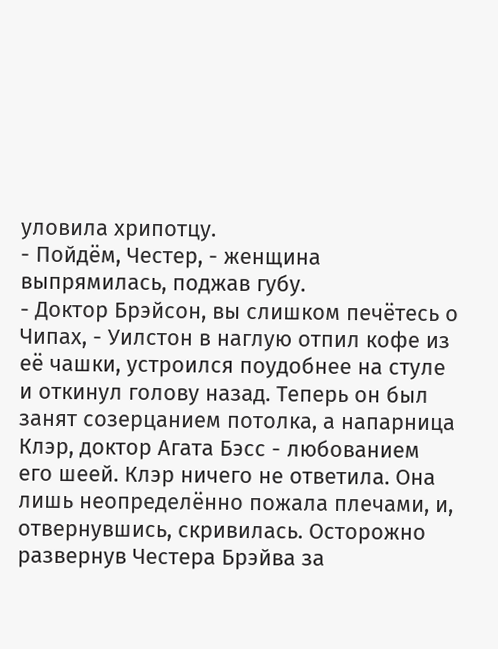уловила хрипотцу.
- Пойдём, Честер, - женщина выпрямилась, поджав губу.
- Доктор Брэйсон, вы слишком печётесь о Чипах, - Уилстон в наглую отпил кофе из её чашки, устроился поудобнее на стуле и откинул голову назад. Теперь он был занят созерцанием потолка, а напарница Клэр, доктор Агата Бэсс - любованием его шеей. Клэр ничего не ответила. Она лишь неопределённо пожала плечами, и, отвернувшись, скривилась. Осторожно развернув Честера Брэйва за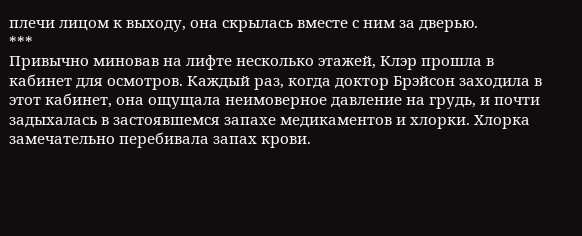плечи лицом к выходу, она скрылась вместе с ним за дверью.
***
Привычно миновав на лифте несколько этажей, Клэр прошла в кабинет для осмотров. Каждый раз, когда доктор Брэйсон заходила в этот кабинет, она ощущала неимоверное давление на грудь, и почти задыхалась в застоявшемся запахе медикаментов и хлорки. Хлорка замечательно перебивала запах крови.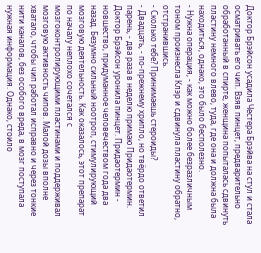Доктор Брэйсон усадила Честера Брэйва на стул и стала осматривать его чип. Взяв пинцет, предварительно обработанный в спирте, женщина попыталась сдвинуть пластину немного влево, туда, где она и должна была находиться, однако, это было бесполезно.
- Нужна операция, - как можно более безразличным тоном произнесла Клэр и сдвинула пластину обратно, отстранившись.
- Сколько тебе? Принимаешь стероиды?
- Двадцать, - по-прежнему хрипло, но твёрдо ответил парень, - два раза в неделю примаю Придаотермин. Доктор Брэйсон уронила пинцет. Придаотермин - новшество, придуманное человечеством года два назад. Безумно сильный ноотроп, стимулирующий мозговую деятельность. Как оказалось, этот препарат по началу неплохо сочетался с мозгоконтролирующими пластинами и поддерживал мозговую активность чипов. Малой дозы вполне хватало, чтобы чип работал исправно и через тонкие нити каналов, без особого вреда, в мозг поступала нужная информация. Однако, стоило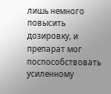лишь немного повысить дозировку, и препарат мог поспособствовать усиленному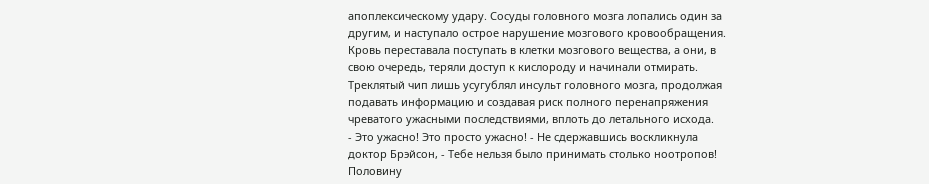апоплексическому удару. Сосуды головного мозга лопались один за другим, и наступало острое нарушение мозгового кровообращения. Кровь переставала поступать в клетки мозгового вещества, а они, в свою очередь, теряли доступ к кислороду и начинали отмирать. Треклятый чип лишь усугублял инсульт головного мозга, продолжая подавать информацию и создавая риск полного перенапряжения чреватого ужасными последствиями, вплоть до летального исхода.
- Это ужасно! Это просто ужасно! - Не сдержавшись воскликнула доктор Брэйсон, - Тебе нельзя было принимать столько ноотропов! Половину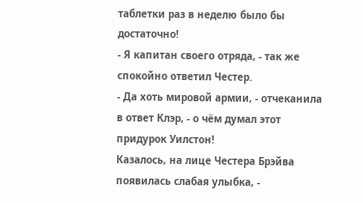таблетки раз в неделю было бы достаточно!
- Я капитан своего отряда, - так же спокойно ответил Честер.
- Да хоть мировой армии, - отчеканила в ответ Клэр, - о чём думал этот придурок Уилстон!
Казалось, на лице Честера Брэйва появилась слабая улыбка, -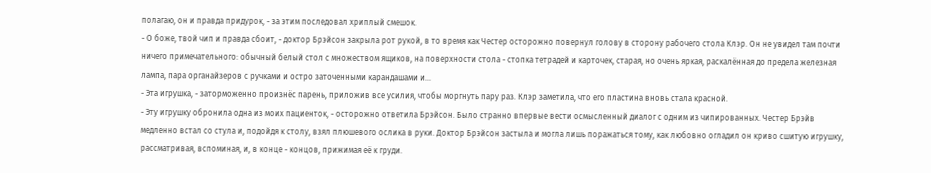полагаю, он и правда придурок, - за этим последовал хриплый смешок.
- О боже, твой чип и правда сбоит, - доктор Брэйсон закрыла рот рукой, в то время как Честер осторожно повернул голову в сторону рабочего стола Клэр. Он не увидел там почти ничего примечательного: обычный белый стол с множеством ящиков, на поверхности стола - стопка тетрадей и карточек, старая, но очень яркая, раскалённая до предела железная лампа, пара органайзеров с ручками и остро заточенными карандашами и...
- Эта игрушка, - заторможенно произнёс парень, приложив все усилия, чтобы моргнуть пару раз. Клэр заметила, что его пластина вновь стала красной.
- Эту игрушку обронила одна из моих пациенток, - осторожно ответила Брэйсон. Было странно впервые вести осмысленный диалог с одним из чипированных. Честер Брэйв медленно встал со стула и, подойдя к столу, взял плюшевого ослика в руки. Доктор Брэйсон застыла и могла лишь поражаться тому, как любовно огладил он криво сшитую игрушку, рассматривая, вспоминая, и, в конце - концов, прижимая её к груди.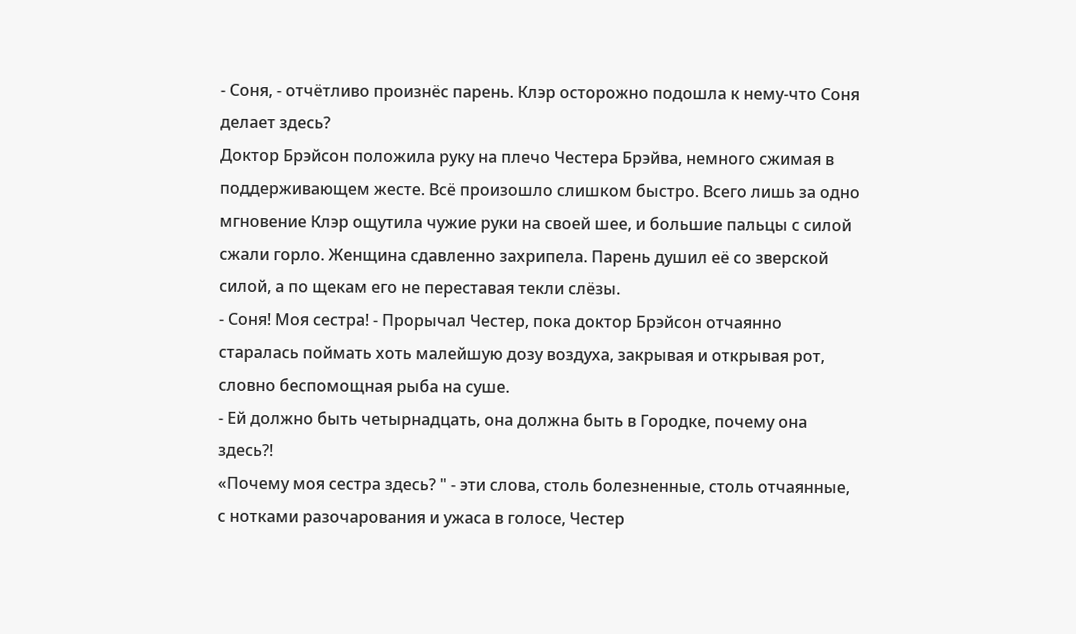- Соня, - отчётливо произнёс парень. Клэр осторожно подошла к нему-что Соня делает здесь?
Доктор Брэйсон положила руку на плечо Честера Брэйва, немного сжимая в поддерживающем жесте. Всё произошло слишком быстро. Всего лишь за одно мгновение Клэр ощутила чужие руки на своей шее, и большие пальцы с силой сжали горло. Женщина сдавленно захрипела. Парень душил её со зверской силой, а по щекам его не переставая текли слёзы.
- Соня! Моя сестра! - Прорычал Честер, пока доктор Брэйсон отчаянно старалась поймать хоть малейшую дозу воздуха, закрывая и открывая рот, словно беспомощная рыба на суше.
- Ей должно быть четырнадцать, она должна быть в Городке, почему она здесь?!
«Почему моя сестра здесь? " - эти слова, столь болезненные, столь отчаянные, с нотками разочарования и ужаса в голосе, Честер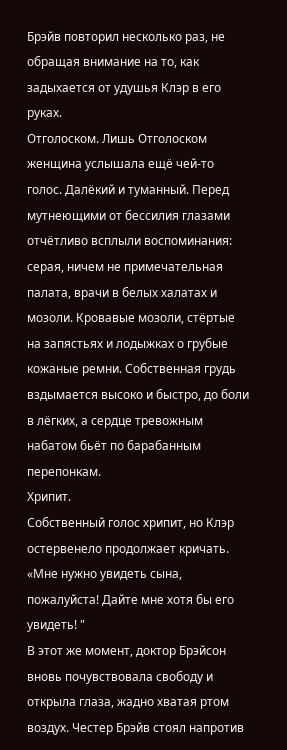Брэйв повторил несколько раз, не обращая внимание на то, как задыхается от удушья Клэр в его руках.
Отголоском. Лишь Отголоском женщина услышала ещё чей-то голос. Далёкий и туманный. Перед мутнеющими от бессилия глазами отчётливо всплыли воспоминания: серая, ничем не примечательная палата, врачи в белых халатах и мозоли. Кровавые мозоли, стёртые на запястьях и лодыжках о грубые кожаные ремни. Собственная грудь вздымается высоко и быстро, до боли в лёгких, а сердце тревожным набатом бьёт по барабанным перепонкам.
Хрипит.
Собственный голос хрипит, но Клэр остервенело продолжает кричать. «Мне нужно увидеть сына, пожалуйста! Дайте мне хотя бы его увидеть! "
В этот же момент, доктор Брэйсон вновь почувствовала свободу и открыла глаза, жадно хватая ртом воздух. Честер Брэйв стоял напротив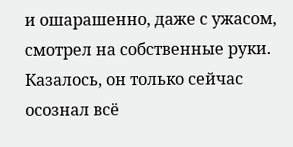и ошарашенно, даже с ужасом, смотрел на собственные руки. Казалось, он только сейчас осознал всё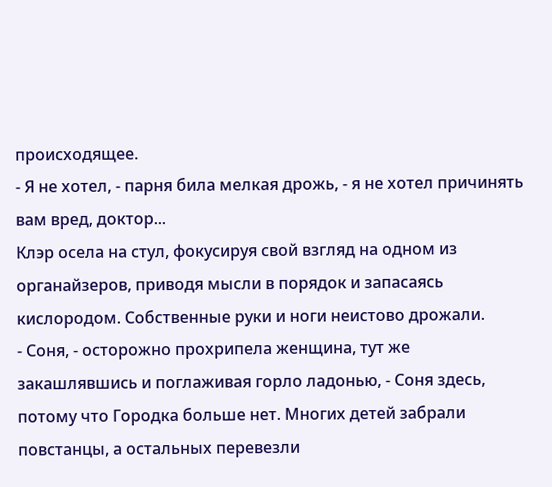происходящее.
- Я не хотел, - парня била мелкая дрожь, - я не хотел причинять вам вред, доктор...
Клэр осела на стул, фокусируя свой взгляд на одном из органайзеров, приводя мысли в порядок и запасаясь кислородом. Собственные руки и ноги неистово дрожали.
- Соня, - осторожно прохрипела женщина, тут же закашлявшись и поглаживая горло ладонью, - Соня здесь, потому что Городка больше нет. Многих детей забрали повстанцы, а остальных перевезли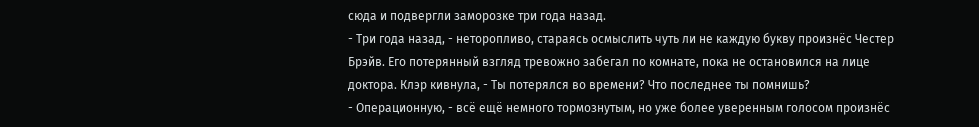сюда и подвергли заморозке три года назад.
- Три года назад, - неторопливо, стараясь осмыслить чуть ли не каждую букву произнёс Честер Брэйв. Его потерянный взгляд тревожно забегал по комнате, пока не остановился на лице доктора. Клэр кивнула, - Ты потерялся во времени? Что последнее ты помнишь?
- Операционную, - всё ещё немного тормознутым, но уже более уверенным голосом произнёс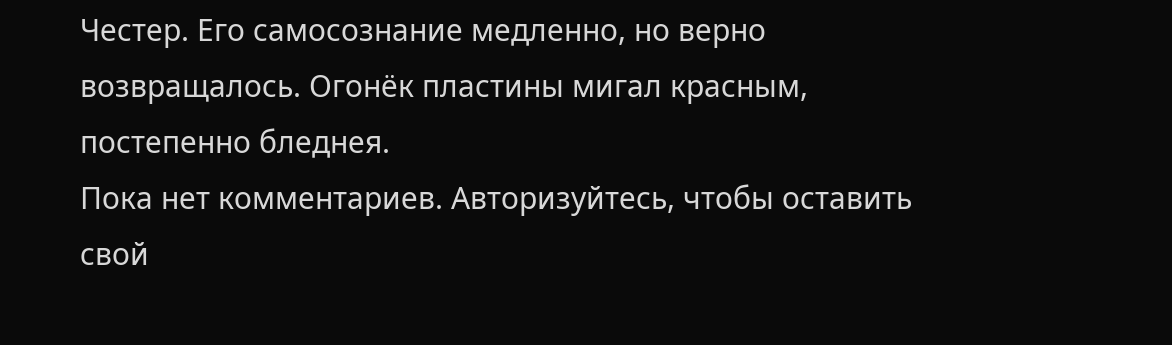Честер. Его самосознание медленно, но верно возвращалось. Огонёк пластины мигал красным, постепенно бледнея.
Пока нет комментариев. Авторизуйтесь, чтобы оставить свой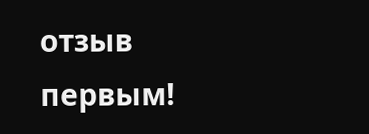отзыв первым!